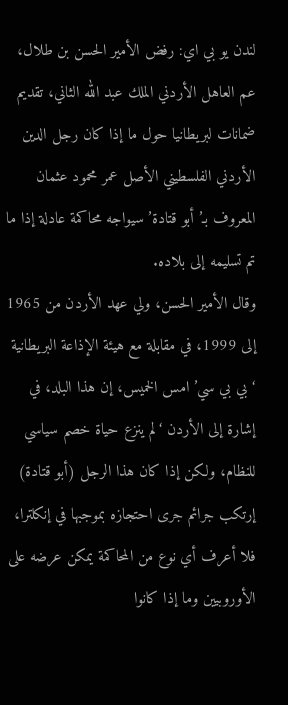لندن يو بي اي: رفض الأمير الحسن بن طلال، عم العاهل الأردني الملك عبد الله الثاني، تقديم ضمانات لبريطانيا حول ما إذا كان رجل الدين الأردني الفلسطيني الأصل عمر محمود عثمان المعروف بـ’أبو قتادة’ سيواجه محاكمة عادلة إذا ما تم تسليمه إلى بلاده.
وقال الأمير الحسن، ولي عهد الأردن من 1965 إلى 1999، في مقابلة مع هيئة الإذاعة البريطانية ‘بي بي سي’ امس الخميس، إن هذا البلد، في إشارة إلى الأردن ‘لم ينزع حياة خصم سياسي للنظام، ولكن إذا كان هذا الرجل (أبو قتادة) إرتكب جرائم جرى احتجازه بموجبها في إنكلترا، فلا أعرف أي نوع من المحاكمة يمكن عرضه على الأوروبيين وما إذا كانوا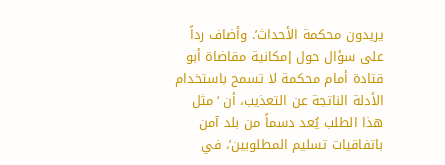يريدون محكمة الأحداث’. وأضاف رداً على سؤال حول إمكانية مقاضاة أبو قتادة أمام محكمة لا تسمح باستخدام الأدلة الناتجة عن التعذيب، أن ‘مثل هذا الطلب يُعد دسماً من بلد آمن باتفاقيات تسليم المطلوبين’، في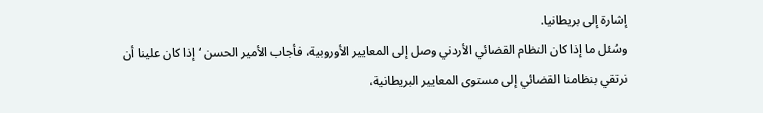إشارة إلى بريطانيا.
وسُئل ما إذا كان النظام القضائي الأردني وصل إلى المعايير الأوروبية، فأجاب الأمير الحسن ‘إذا كان علينا أن نرتقي بنظامنا القضائي إلى مستوى المعايير البريطانية،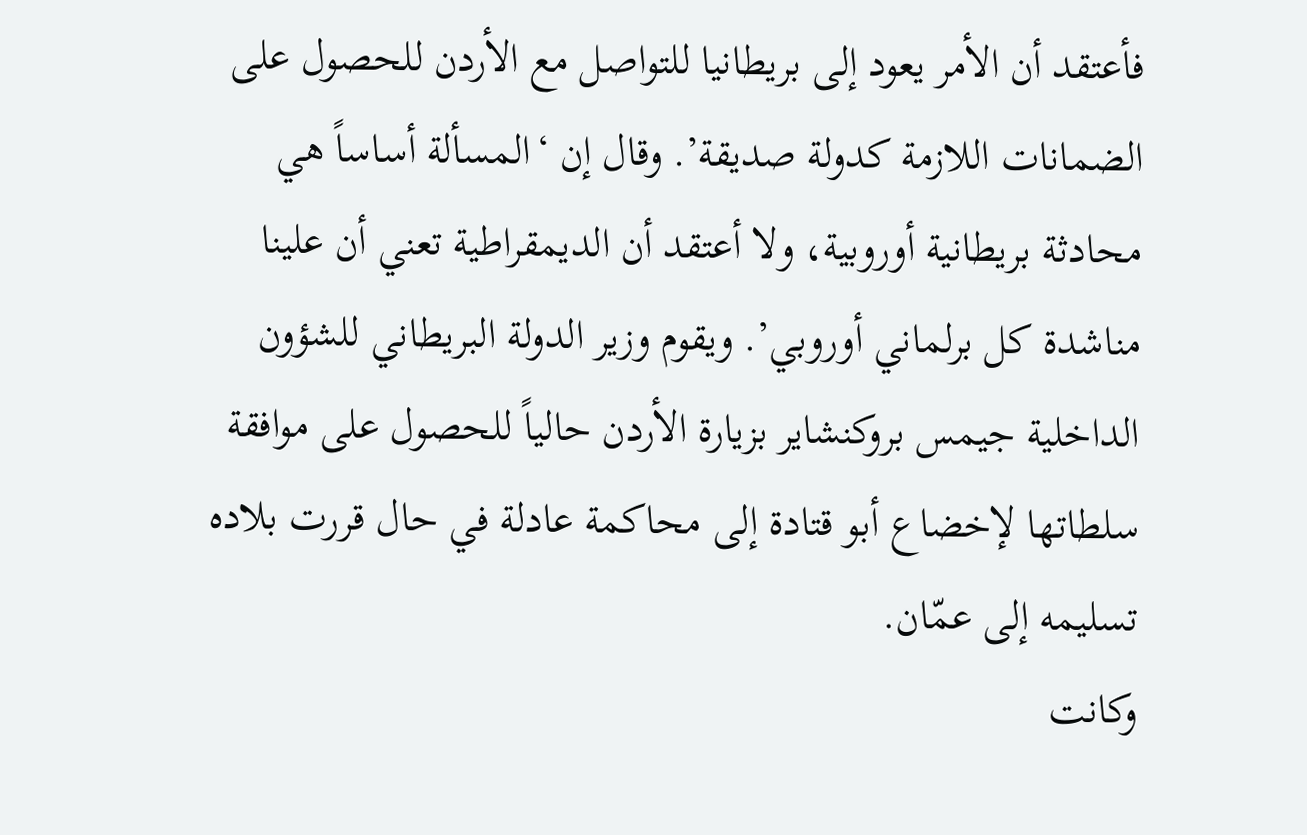فأعتقد أن الأمر يعود إلى بريطانيا للتواصل مع الأردن للحصول على الضمانات اللازمة كدولة صديقة’. وقال إن ‘المسألة أساساً هي محادثة بريطانية أوروبية، ولا أعتقد أن الديمقراطية تعني أن علينا مناشدة كل برلماني أوروبي’. ويقوم وزير الدولة البريطاني للشؤون الداخلية جيمس بروكنشاير بزيارة الأردن حالياً للحصول على موافقة سلطاتها لإخضاع أبو قتادة إلى محاكمة عادلة في حال قررت بلاده تسليمه إلى عمّان.
وكانت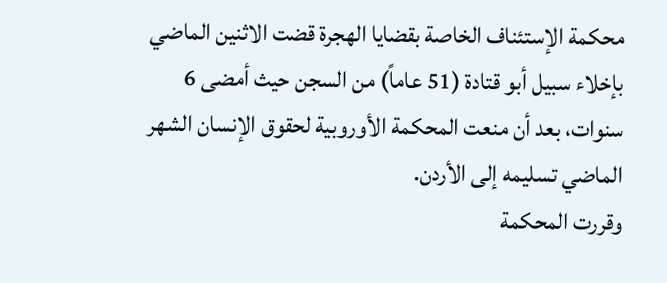محكمة الإستئناف الخاصة بقضايا الهجرة قضت الاثنين الماضي بإخلاء سبيل أبو قتادة (51 عاماً) من السجن حيث أمضى 6 سنوات، بعد أن منعت المحكمة الأوروبية لحقوق الإنسان الشهر الماضي تسليمه إلى الأردن.
وقررت المحكمة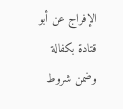الإفراج عن أبو قتادة بكفالة وضمن شروط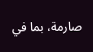صارمة، بما في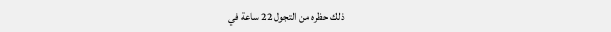ذلك حظره من التجول 22 ساعة في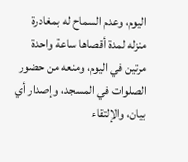اليوم، وعدم السماح له بمغادرة منزله لمدة أقصاها ساعة واحدة مرتين في اليوم، ومنعه من حضور الصلوات في المسجد، وإصدار أي بيان، والإلتقاء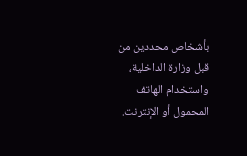بأشخاص محددين من قبل وزارة الداخلية، واستخدام الهاتف المحمول أو الإنترنت.